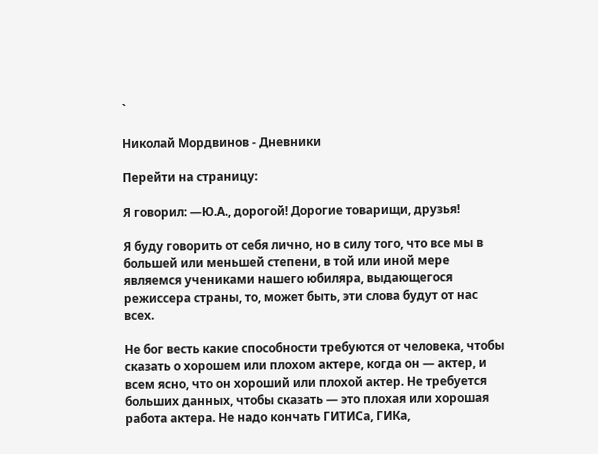`

Николай Мордвинов - Дневники

Перейти на страницу:

Я говорил: —Ю.А., дорогой! Дорогие товарищи, друзья!

Я буду говорить от себя лично, но в силу того, что все мы в большей или меньшей степени, в той или иной мере являемся учениками нашего юбиляра, выдающегося режиссера страны, то, может быть, эти слова будут от нас всех.

Не бог весть какие способности требуются от человека, чтобы сказать о хорошем или плохом актере, когда он — актер, и всем ясно, что он хороший или плохой актер. Не требуется больших данных, чтобы сказать — это плохая или хорошая работа актера. Не надо кончать ГИТИСа, ГИКа,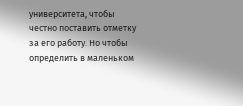университета, чтобы честно поставить отметку за его работу. Но чтобы определить в маленьком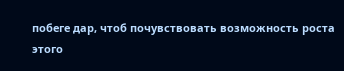побеге дар, чтоб почувствовать возможность роста этого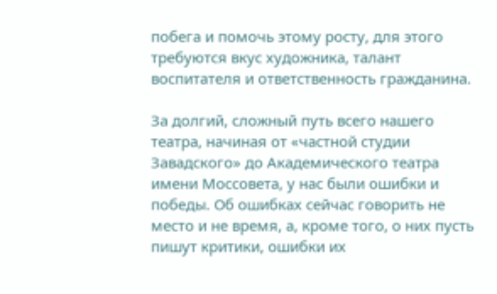побега и помочь этому росту, для этого требуются вкус художника, талант воспитателя и ответственность гражданина.

За долгий, сложный путь всего нашего театра, начиная от «частной студии Завадского» до Академического театра имени Моссовета, у нас были ошибки и победы. Об ошибках сейчас говорить не место и не время, а, кроме того, о них пусть пишут критики, ошибки их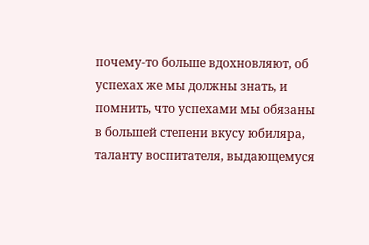почему-то больше вдохновляют, об успехах же мы должны знать, и помнить, что успехами мы обязаны в большей степени вкусу юбиляра, таланту воспитателя, выдающемуся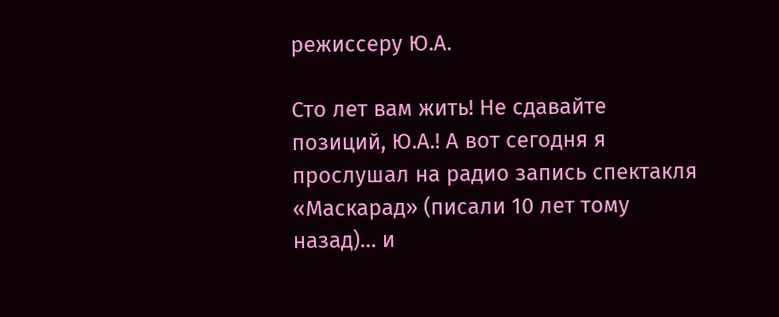режиссеру Ю.А.

Сто лет вам жить! Не сдавайте позиций, Ю.А.! А вот сегодня я прослушал на радио запись спектакля «Маскарад» (писали 10 лет тому назад)… и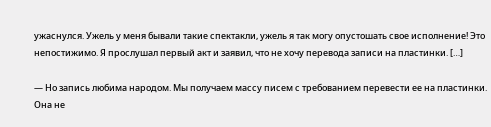ужаснулся. Ужель у меня бывали такие спектакли, ужель я так могу опустошать свое исполнение! Это непостижимо. Я прослушал первый акт и заявил, что не хочу перевода записи на пластинки. […]

— Но запись любима народом. Мы получаем массу писем с требованием перевести ее на пластинки. Она не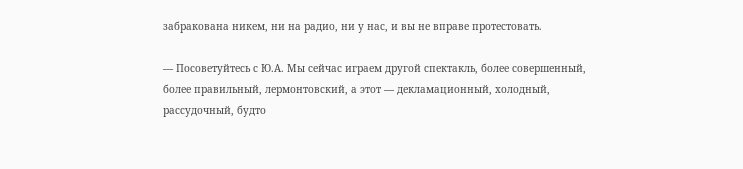забракована никем, ни на радио, ни у нас, и вы не вправе протестовать.

— Посоветуйтесь с Ю.А. Мы сейчас играем другой спектакль, более совершенный, более правильный, лермонтовский, а этот — декламационный, холодный, рассудочный, будто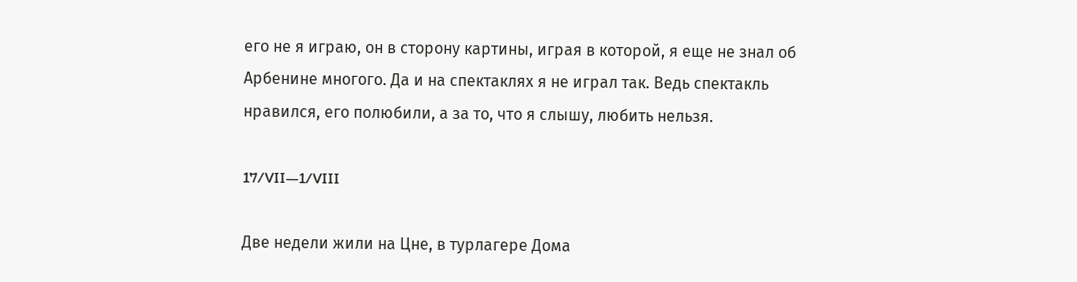его не я играю, он в сторону картины, играя в которой, я еще не знал об Арбенине многого. Да и на спектаклях я не играл так. Ведь спектакль нравился, его полюбили, а за то, что я слышу, любить нельзя.

17/VII—1/VIII

Две недели жили на Цне, в турлагере Дома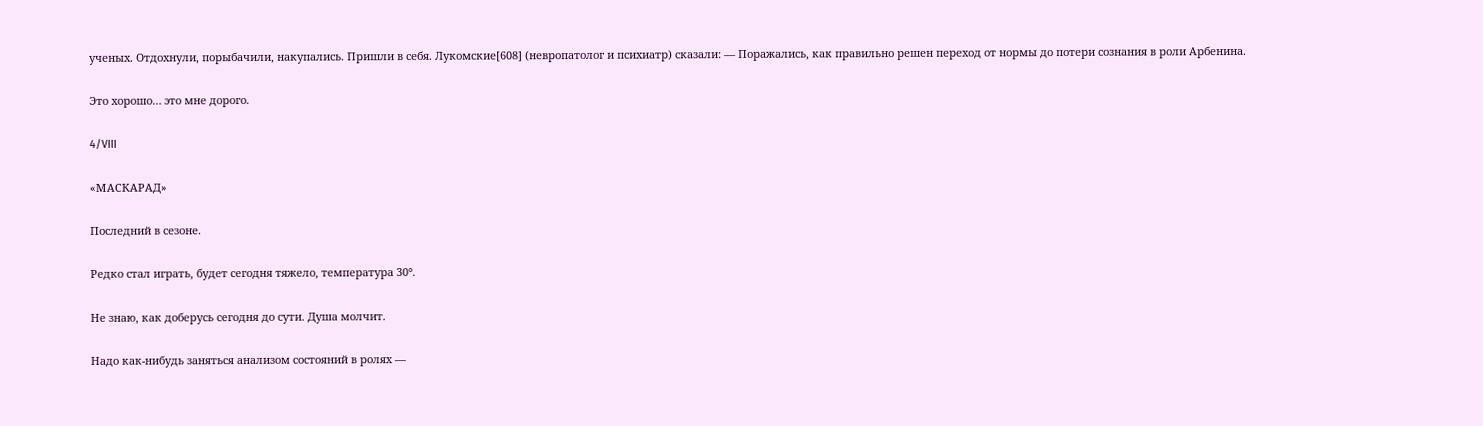ученых. Отдохнули, порыбачили, накупались. Пришли в себя. Лукомские[608] (невропатолог и психиатр) сказали: — Поражались, как правильно решен переход от нормы до потери сознания в роли Арбенина.

Это хорошо… это мне дорого.

4/VIII

«МАСКАРАД»

Последний в сезоне.

Редко стал играть, будет сегодня тяжело, температура 30°.

Не знаю, как доберусь сегодня до сути. Душа молчит.

Надо как-нибудь заняться анализом состояний в ролях —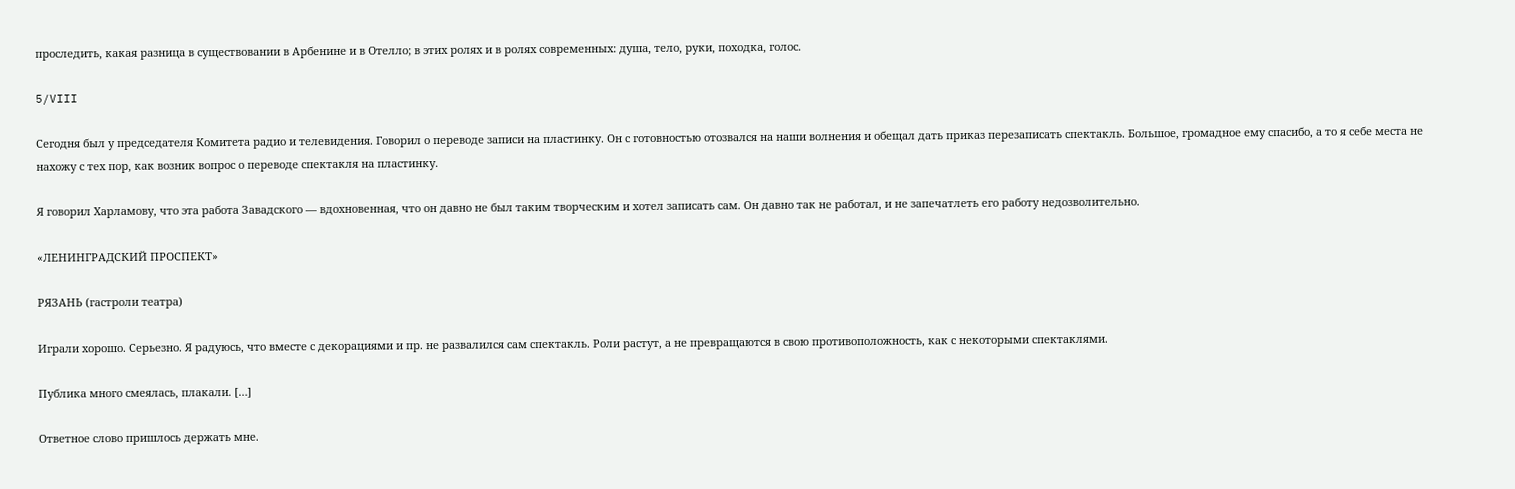проследить, какая разница в существовании в Арбенине и в Отелло; в этих ролях и в ролях современных: душа, тело, руки, походка, голос.

5/VIII

Сегодня был у председателя Комитета радио и телевидения. Говорил о переводе записи на пластинку. Он с готовностью отозвался на наши волнения и обещал дать приказ перезаписать спектакль. Большое, громадное ему спасибо, а то я себе места не нахожу с тех пор, как возник вопрос о переводе спектакля на пластинку.

Я говорил Харламову, что эта работа Завадского — вдохновенная, что он давно не был таким творческим и хотел записать сам. Он давно так не работал, и не запечатлеть его работу недозволительно.

«ЛЕНИНГРАДСКИЙ ПРОСПЕКТ»

РЯЗАНЬ (гастроли театра)

Играли хорошо. Серьезно. Я радуюсь, что вместе с декорациями и пр. не развалился сам спектакль. Роли растут, а не превращаются в свою противоположность, как с некоторыми спектаклями.

Публика много смеялась, плакали. […]

Ответное слово пришлось держать мне.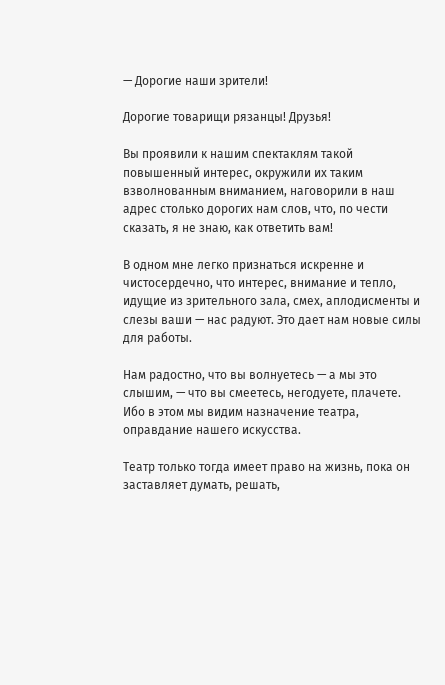— Дорогие наши зрители!

Дорогие товарищи рязанцы! Друзья!

Вы проявили к нашим спектаклям такой повышенный интерес, окружили их таким взволнованным вниманием, наговорили в наш адрес столько дорогих нам слов, что, по чести сказать, я не знаю, как ответить вам!

В одном мне легко признаться искренне и чистосердечно, что интерес, внимание и тепло, идущие из зрительного зала, смех, аплодисменты и слезы ваши — нас радуют. Это дает нам новые силы для работы.

Нам радостно, что вы волнуетесь — а мы это слышим, — что вы смеетесь, негодуете, плачете. Ибо в этом мы видим назначение театра, оправдание нашего искусства.

Театр только тогда имеет право на жизнь, пока он заставляет думать, решать,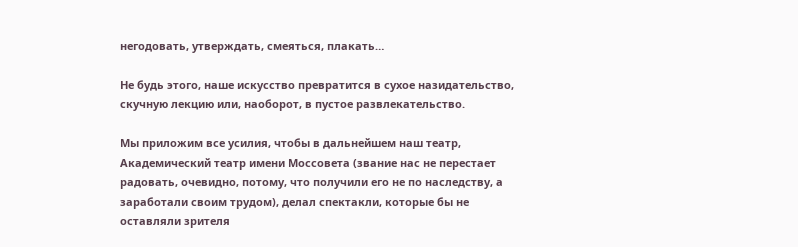негодовать, утверждать, смеяться, плакать…

Не будь этого, наше искусство превратится в сухое назидательство, скучную лекцию или, наоборот, в пустое развлекательство.

Мы приложим все усилия, чтобы в дальнейшем наш театр, Академический театр имени Моссовета (звание нас не перестает радовать, очевидно, потому, что получили его не по наследству, а заработали своим трудом), делал спектакли, которые бы не оставляли зрителя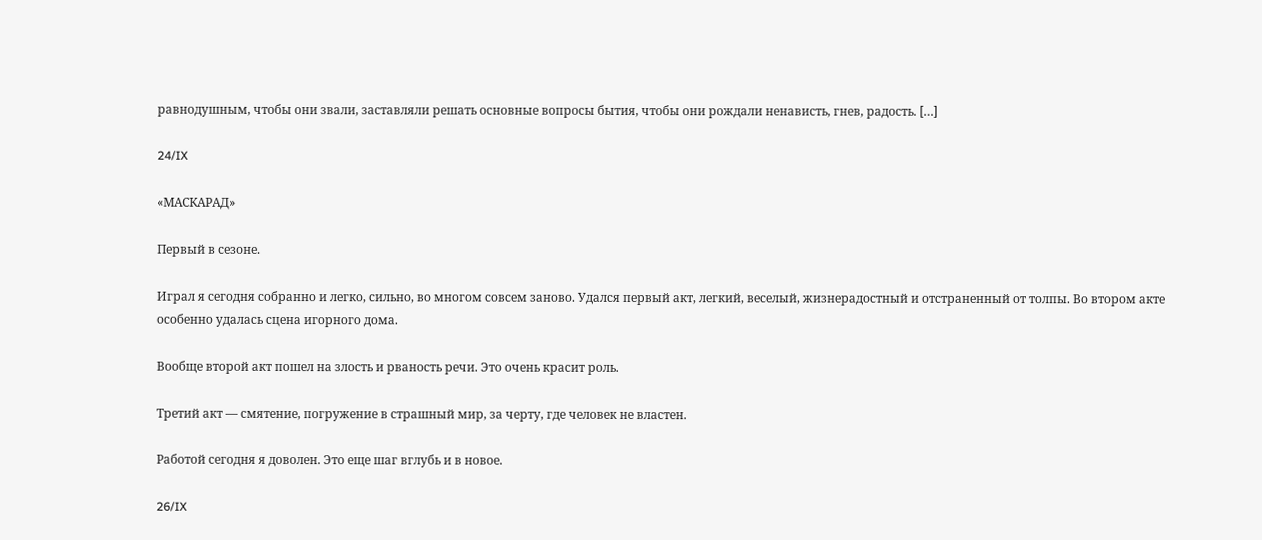равнодушным, чтобы они звали, заставляли решать основные вопросы бытия, чтобы они рождали ненависть, гнев, радость. […]

24/IX

«МАСКАРАД»

Первый в сезоне.

Играл я сегодня собранно и легко, сильно, во многом совсем заново. Удался первый акт, легкий, веселый, жизнерадостный и отстраненный от толпы. Во втором акте особенно удалась сцена игорного дома.

Вообще второй акт пошел на злость и рваность речи. Это очень красит роль.

Третий акт — смятение, погружение в страшный мир, за черту, где человек не властен.

Работой сегодня я доволен. Это еще шаг вглубь и в новое.

26/IX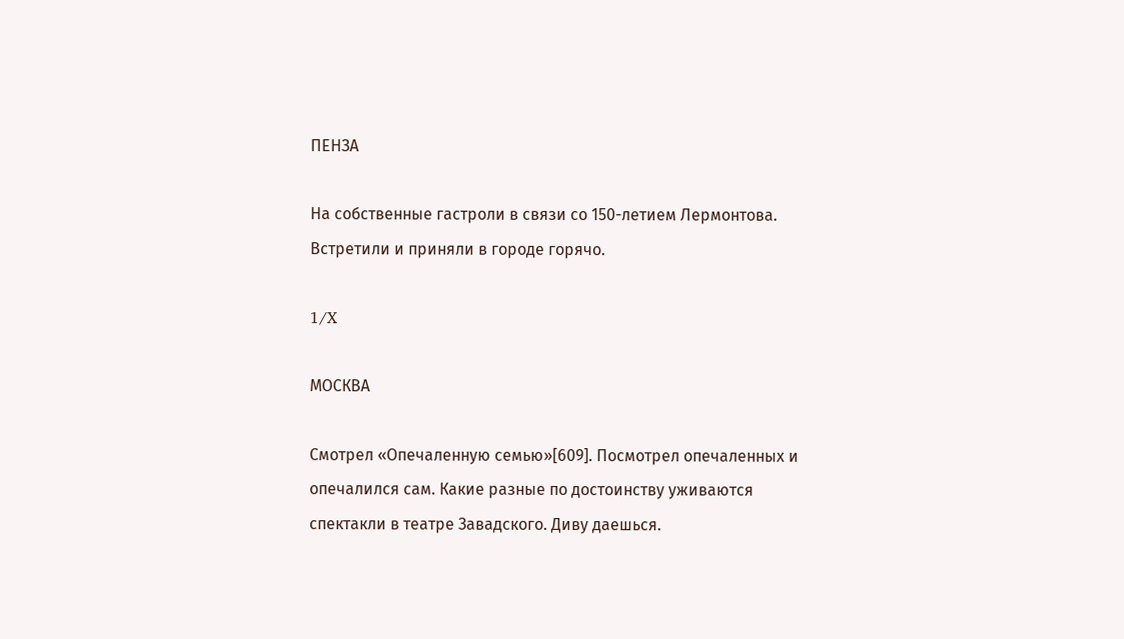ПЕНЗА

На собственные гастроли в связи со 150-летием Лермонтова. Встретили и приняли в городе горячо.

1/X

МОСКВА

Смотрел «Опечаленную семью»[609]. Посмотрел опечаленных и опечалился сам. Какие разные по достоинству уживаются спектакли в театре Завадского. Диву даешься.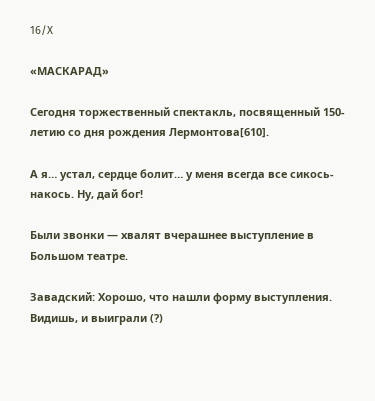16/X

«МАСКАРАД»

Сегодня торжественный спектакль, посвященный 150-летию со дня рождения Лермонтова[610].

А я… устал, сердце болит… у меня всегда все сикось-накось. Ну, дай бог!

Были звонки — хвалят вчерашнее выступление в Большом театре.

Завадский: Хорошо, что нашли форму выступления. Видишь, и выиграли (?)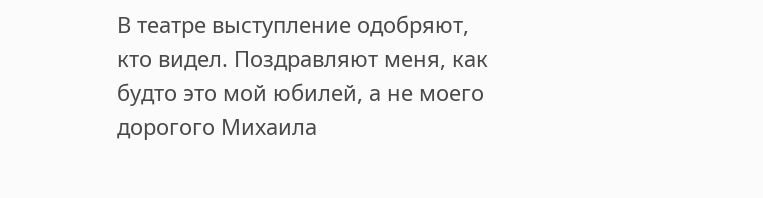В театре выступление одобряют, кто видел. Поздравляют меня, как будто это мой юбилей, а не моего дорогого Михаила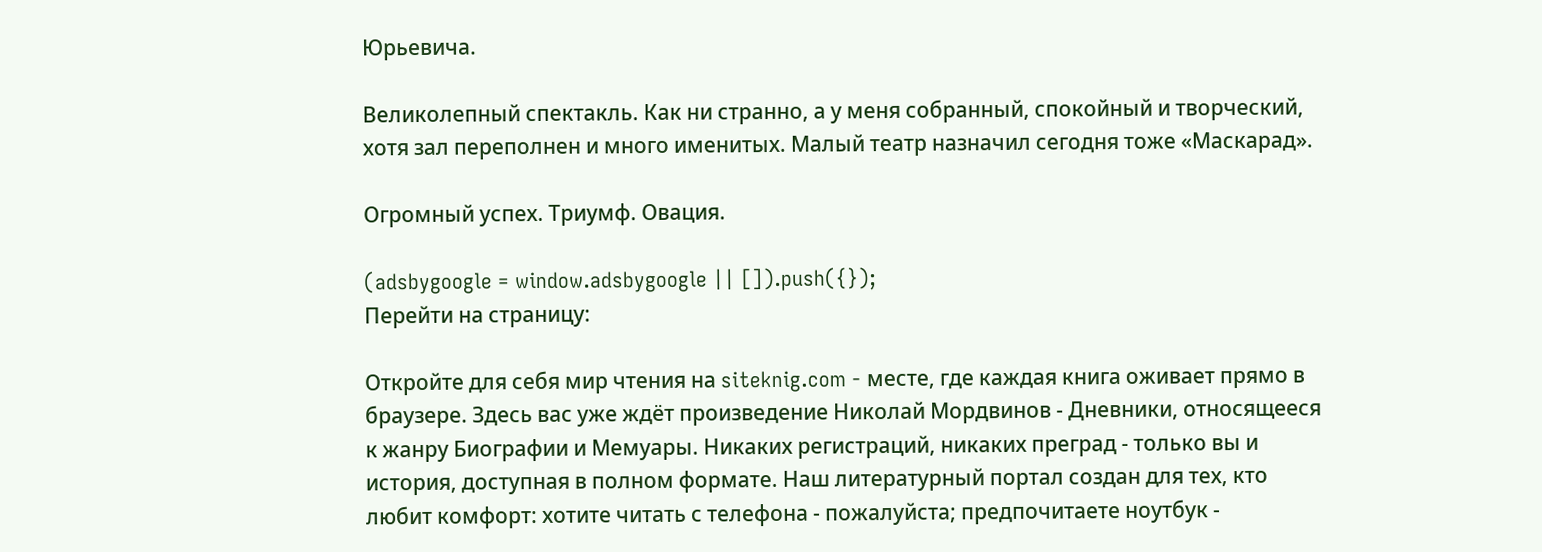Юрьевича.

Великолепный спектакль. Как ни странно, а у меня собранный, спокойный и творческий, хотя зал переполнен и много именитых. Малый театр назначил сегодня тоже «Маскарад».

Огромный успех. Триумф. Овация.

(adsbygoogle = window.adsbygoogle || []).push({});
Перейти на страницу:

Откройте для себя мир чтения на siteknig.com - месте, где каждая книга оживает прямо в браузере. Здесь вас уже ждёт произведение Николай Мордвинов - Дневники, относящееся к жанру Биографии и Мемуары. Никаких регистраций, никаких преград - только вы и история, доступная в полном формате. Наш литературный портал создан для тех, кто любит комфорт: хотите читать с телефона - пожалуйста; предпочитаете ноутбук -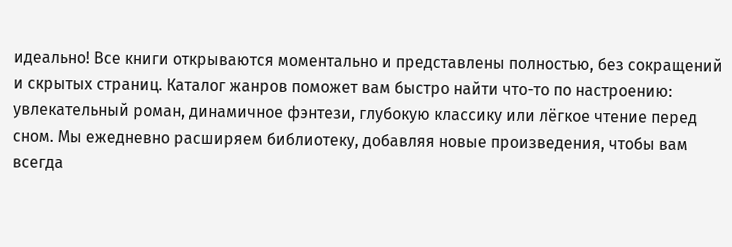идеально! Все книги открываются моментально и представлены полностью, без сокращений и скрытых страниц. Каталог жанров поможет вам быстро найти что-то по настроению: увлекательный роман, динамичное фэнтези, глубокую классику или лёгкое чтение перед сном. Мы ежедневно расширяем библиотеку, добавляя новые произведения, чтобы вам всегда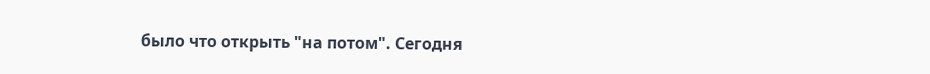было что открыть "на потом". Сегодня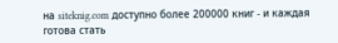на siteknig.com доступно более 200000 книг - и каждая готова стать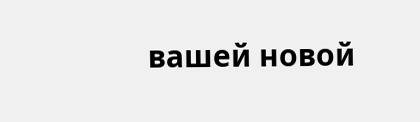вашей новой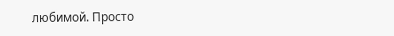любимой. Просто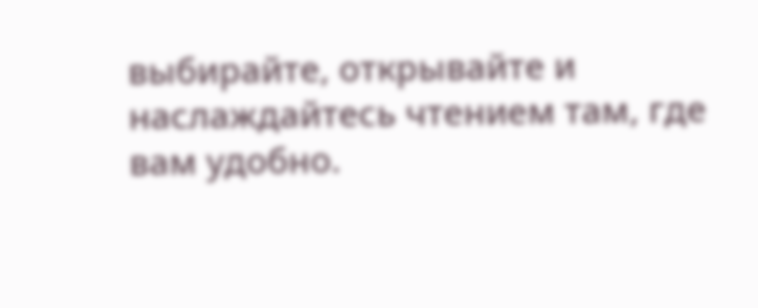выбирайте, открывайте и наслаждайтесь чтением там, где вам удобно.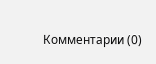Комментарии (0)